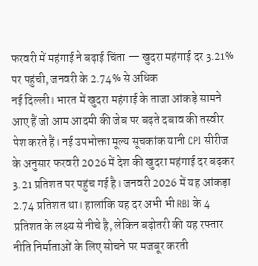फरवरी में महंगाई ने बढ़ाई चिंता — खुदरा महंगाई दर 3.21% पर पहुंची, जनवरी के 2.74% से अधिक
नई दिल्ली। भारत में खुदरा महंगाई के ताजा आंकड़े सामने आए हैं जो आम आदमी की जेब पर बढ़ते दबाव की तस्वीर पेश करते हैं। नई उपभोक्ता मूल्य सूचकांक यानी CPI सीरीज के अनुसार फरवरी 2026 में देश की खुदरा महंगाई दर बढ़कर 3.21 प्रतिशत पर पहुंच गई है। जनवरी 2026 में यह आंकड़ा 2.74 प्रतिशत था। हालांकि यह दर अभी भी RBI के 4 प्रतिशत के लक्ष्य से नीचे है, लेकिन बढ़ोतरी की यह रफ्तार नीति निर्माताओं के लिए सोचने पर मजबूर करती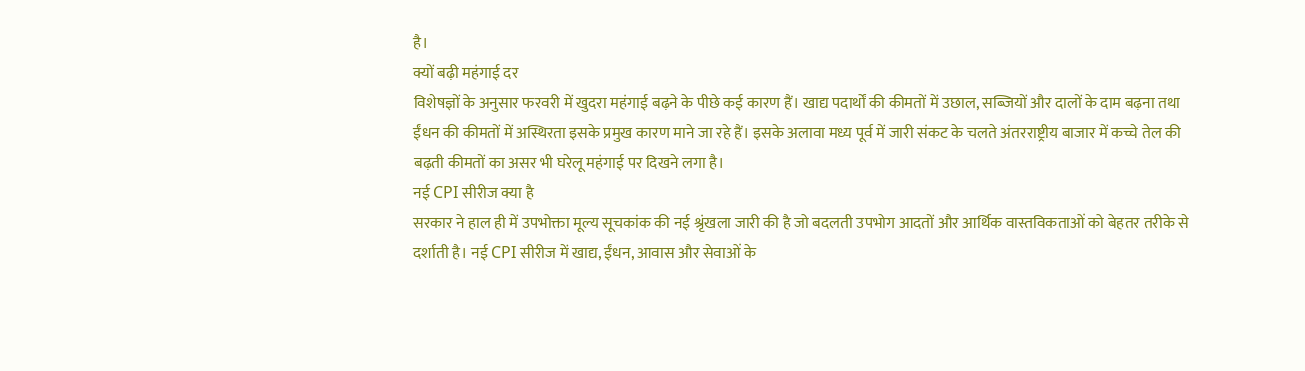है।
क्यों बढ़ी महंगाई दर
विशेषज्ञों के अनुसार फरवरी में खुदरा महंगाई बढ़ने के पीछे कई कारण हैं। खाद्य पदार्थों की कीमतों में उछाल, सब्जियों और दालों के दाम बढ़ना तथा ईंधन की कीमतों में अस्थिरता इसके प्रमुख कारण माने जा रहे हैं। इसके अलावा मध्य पूर्व में जारी संकट के चलते अंतरराष्ट्रीय बाजार में कच्चे तेल की बढ़ती कीमतों का असर भी घरेलू महंगाई पर दिखने लगा है।
नई CPI सीरीज क्या है
सरकार ने हाल ही में उपभोक्ता मूल्य सूचकांक की नई श्रृंखला जारी की है जो बदलती उपभोग आदतों और आर्थिक वास्तविकताओं को बेहतर तरीके से दर्शाती है। नई CPI सीरीज में खाद्य, ईंधन, आवास और सेवाओं के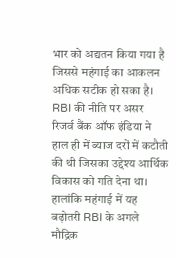भार को अद्यतन किया गया है जिससे महंगाई का आकलन अधिक सटीक हो सका है।
RBI की नीति पर असर
रिजर्व बैंक ऑफ इंडिया ने हाल ही में ब्याज दरों में कटौती की थी जिसका उद्देश्य आर्थिक विकास को गति देना था। हालांकि महंगाई में यह बढ़ोतरी RBI के अगले मौद्रिक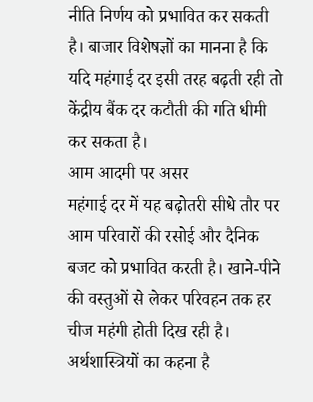नीति निर्णय को प्रभावित कर सकती है। बाजार विशेषज्ञों का मानना है कि यदि महंगाई दर इसी तरह बढ़ती रही तो केंद्रीय बैंक दर कटौती की गति धीमी कर सकता है।
आम आदमी पर असर
महंगाई दर में यह बढ़ोतरी सीधे तौर पर आम परिवारों की रसोई और दैनिक बजट को प्रभावित करती है। खाने-पीने की वस्तुओं से लेकर परिवहन तक हर चीज महंगी होती दिख रही है। अर्थशास्त्रियों का कहना है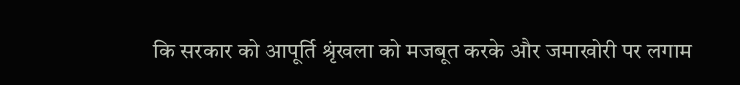कि सरकार को आपूर्ति श्रृंखला को मजबूत करके और जमाखोरी पर लगाम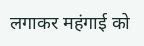लगाकर महंगाई को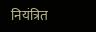नियंत्रित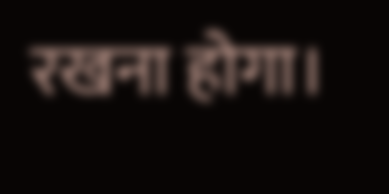रखना होगा।